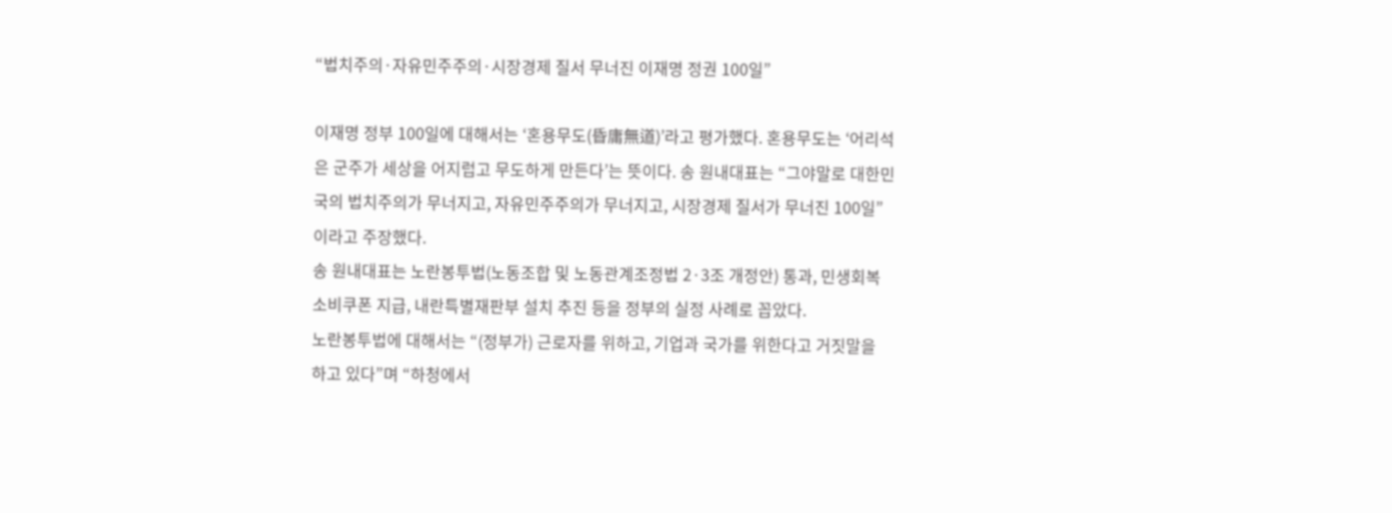“법치주의·자유민주주의·시장경제 질서 무너진 이재명 정권 100일”

이재명 정부 100일에 대해서는 ‘혼용무도(昏庸無道)’라고 평가했다. 혼용무도는 ‘어리석은 군주가 세상을 어지럽고 무도하게 만든다’는 뜻이다. 송 원내대표는 “그야말로 대한민국의 법치주의가 무너지고, 자유민주주의가 무너지고, 시장경제 질서가 무너진 100일”이라고 주장했다.
송 원내대표는 노란봉투법(노동조합 및 노동관계조정법 2·3조 개정안) 통과, 민생회복 소비쿠폰 지급, 내란특별재판부 설치 추진 등을 정부의 실정 사례로 꼽았다.
노란봉투법에 대해서는 “(정부가) 근로자를 위하고, 기업과 국가를 위한다고 거짓말을 하고 있다”며 “하청에서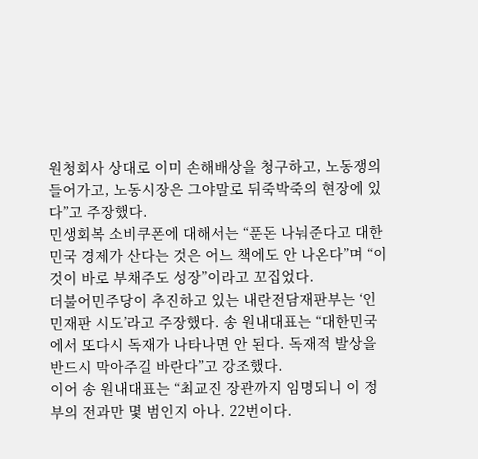원청회사 상대로 이미 손해배상을 청구하고, 노동쟁의 들어가고, 노동시장은 그야말로 뒤죽박죽의 현장에 있다”고 주장했다.
민생회복 소비쿠폰에 대해서는 “푼돈 나눠준다고 대한민국 경제가 산다는 것은 어느 책에도 안 나온다”며 “이것이 바로 부채주도 성장”이라고 꼬집었다.
더불어민주당이 추진하고 있는 내란전담재판부는 ‘인민재판 시도’라고 주장했다. 송 원내대표는 “대한민국에서 또다시 독재가 나타나면 안 된다. 독재적 발상을 반드시 막아주길 바란다”고 강조했다.
이어 송 원내대표는 “최교진 장관까지 임명되니 이 정부의 전과만 몇 범인지 아나. 22번이다.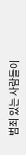범죄 있는 사람들이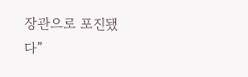장관으로 포진됐다”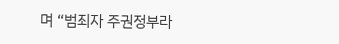며 “범죄자 주권정부라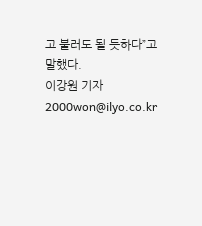고 불러도 될 듯하다”고 말했다.
이강원 기자 2000won@ilyo.co.kr